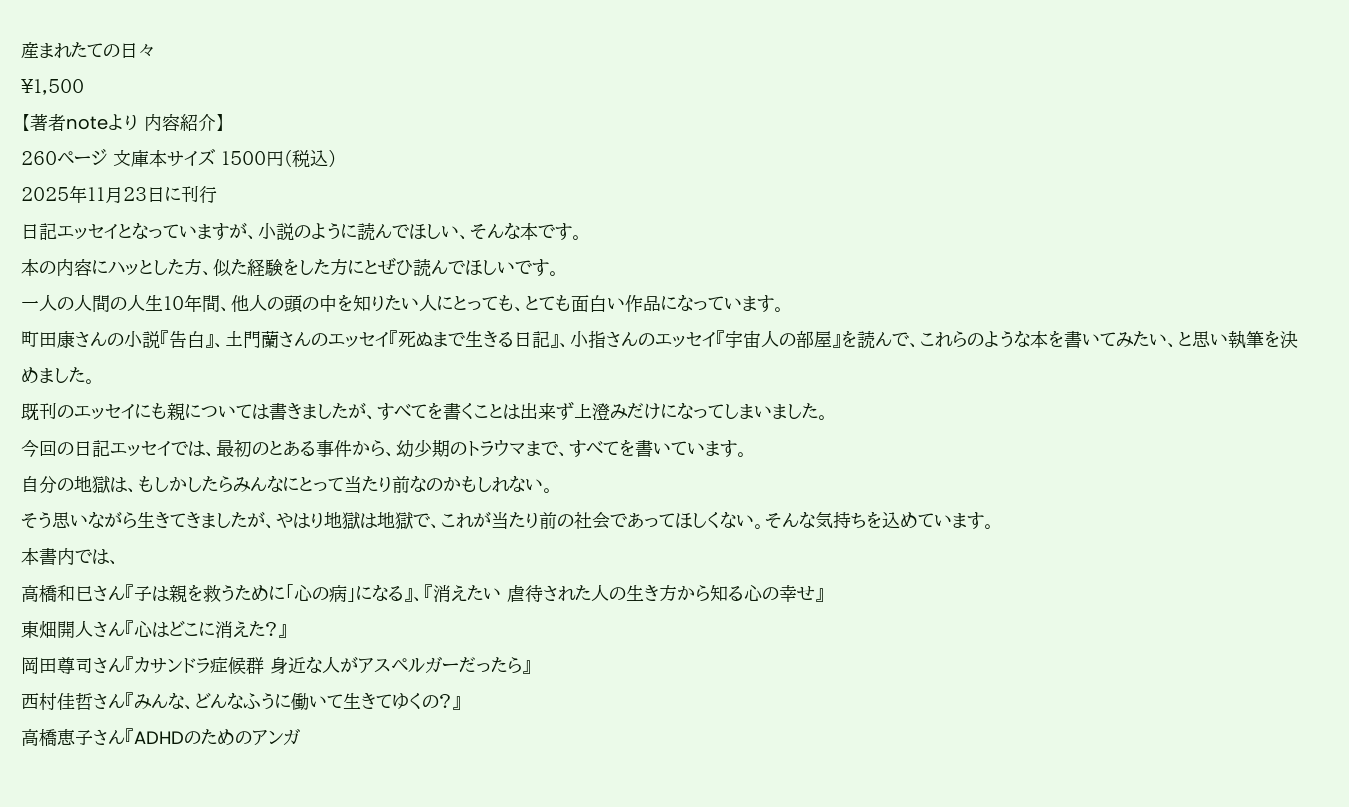産まれたての日々
¥1,500
【著者noteより 内容紹介】
260ページ 文庫本サイズ 1500円(税込)
2025年11月23日に刊行
日記エッセイとなっていますが、小説のように読んでほしい、そんな本です。
本の内容にハッとした方、似た経験をした方にとぜひ読んでほしいです。
一人の人間の人生10年間、他人の頭の中を知りたい人にとっても、とても面白い作品になっています。
町田康さんの小説『告白』、土門蘭さんのエッセイ『死ぬまで生きる日記』、小指さんのエッセイ『宇宙人の部屋』を読んで、これらのような本を書いてみたい、と思い執筆を決めました。
既刊のエッセイにも親については書きましたが、すべてを書くことは出来ず上澄みだけになってしまいました。
今回の日記エッセイでは、最初のとある事件から、幼少期のトラウマまで、すべてを書いています。
自分の地獄は、もしかしたらみんなにとって当たり前なのかもしれない。
そう思いながら生きてきましたが、やはり地獄は地獄で、これが当たり前の社会であってほしくない。そんな気持ちを込めています。
本書内では、
高橋和巳さん『子は親を救うために「心の病」になる』、『消えたい 虐待された人の生き方から知る心の幸せ』
東畑開人さん『心はどこに消えた?』
岡田尊司さん『カサンドラ症候群 身近な人がアスペルガーだったら』
西村佳哲さん『みんな、どんなふうに働いて生きてゆくの?』
高橋恵子さん『ADHDのためのアンガ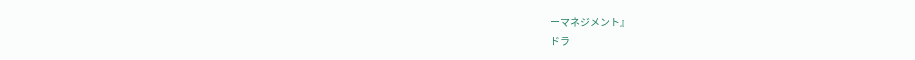ーマネジメント』
ドラ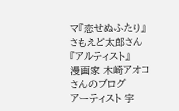マ『恋せぬふたり』
さもえど太郎さん『アルティスト』
漫画家 木崎アオコさんのブログ
アーティスト 宇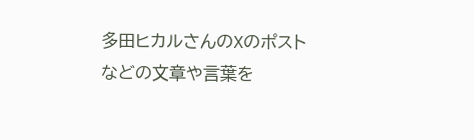多田ヒカルさんのXのポスト
などの文章や言葉を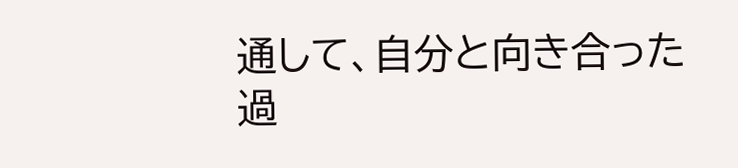通して、自分と向き合った過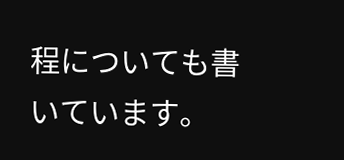程についても書いています。